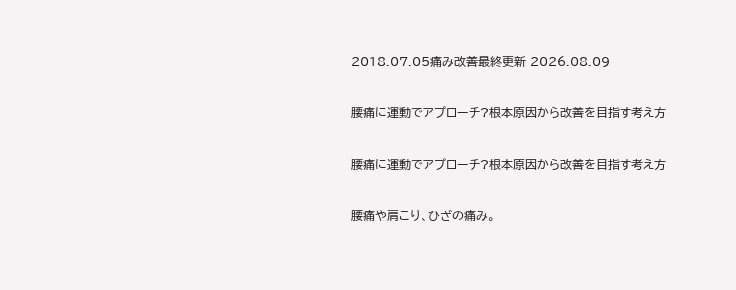2018.07.05痛み改善最終更新 2026.08.09

腰痛に運動でアプローチ?根本原因から改善を目指す考え方

腰痛に運動でアプローチ?根本原因から改善を目指す考え方

腰痛や肩こり、ひざの痛み。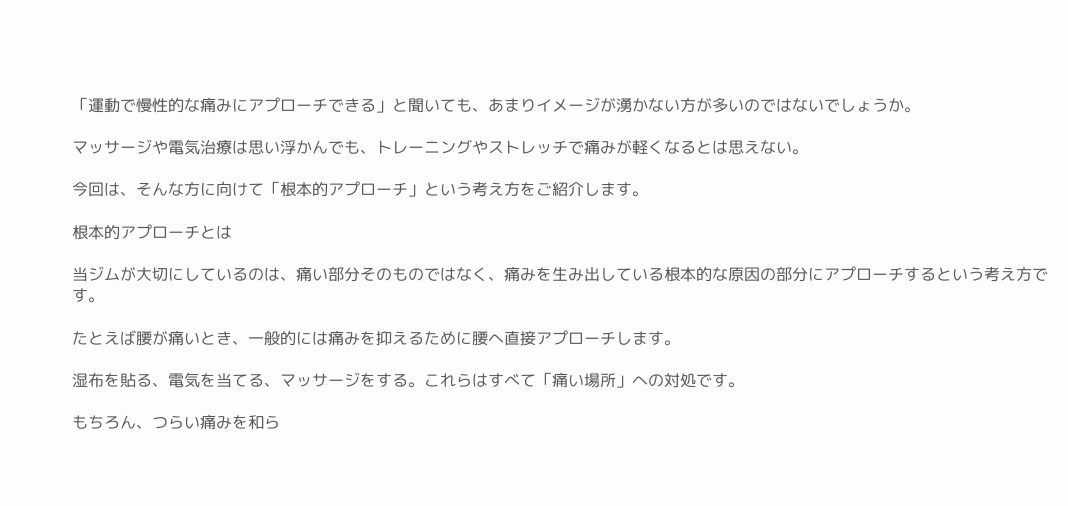「運動で慢性的な痛みにアプローチできる」と聞いても、あまりイメージが湧かない方が多いのではないでしょうか。

マッサージや電気治療は思い浮かんでも、トレーニングやストレッチで痛みが軽くなるとは思えない。

今回は、そんな方に向けて「根本的アプローチ」という考え方をご紹介します。

根本的アプローチとは

当ジムが大切にしているのは、痛い部分そのものではなく、痛みを生み出している根本的な原因の部分にアプローチするという考え方です。

たとえば腰が痛いとき、一般的には痛みを抑えるために腰へ直接アプローチします。

湿布を貼る、電気を当てる、マッサージをする。これらはすべて「痛い場所」への対処です。

もちろん、つらい痛みを和ら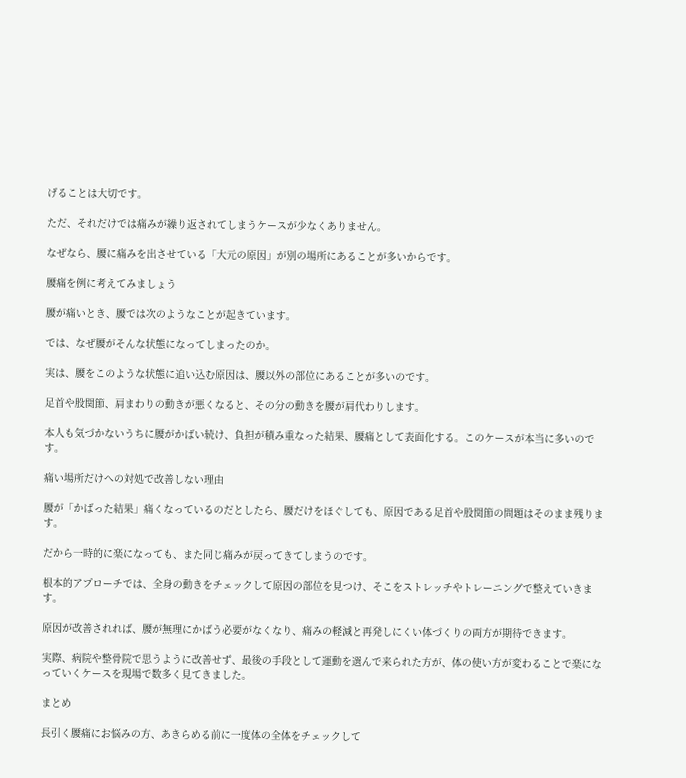げることは大切です。

ただ、それだけでは痛みが繰り返されてしまうケースが少なくありません。

なぜなら、腰に痛みを出させている「大元の原因」が別の場所にあることが多いからです。

腰痛を例に考えてみましょう

腰が痛いとき、腰では次のようなことが起きています。

では、なぜ腰がそんな状態になってしまったのか。

実は、腰をこのような状態に追い込む原因は、腰以外の部位にあることが多いのです。

足首や股関節、肩まわりの動きが悪くなると、その分の動きを腰が肩代わりします。

本人も気づかないうちに腰がかばい続け、負担が積み重なった結果、腰痛として表面化する。このケースが本当に多いのです。

痛い場所だけへの対処で改善しない理由

腰が「かばった結果」痛くなっているのだとしたら、腰だけをほぐしても、原因である足首や股関節の問題はそのまま残ります。

だから一時的に楽になっても、また同じ痛みが戻ってきてしまうのです。

根本的アプローチでは、全身の動きをチェックして原因の部位を見つけ、そこをストレッチやトレーニングで整えていきます。

原因が改善されれば、腰が無理にかばう必要がなくなり、痛みの軽減と再発しにくい体づくりの両方が期待できます。

実際、病院や整骨院で思うように改善せず、最後の手段として運動を選んで来られた方が、体の使い方が変わることで楽になっていくケースを現場で数多く見てきました。

まとめ

長引く腰痛にお悩みの方、あきらめる前に一度体の全体をチェックして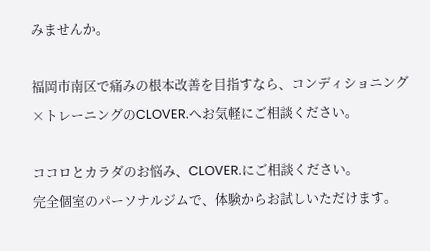みませんか。

福岡市南区で痛みの根本改善を目指すなら、コンディショニング×トレーニングのCLOVER.へお気軽にご相談ください。

ココロとカラダのお悩み、CLOVER.にご相談ください。
完全個室のパーソナルジムで、体験からお試しいただけます。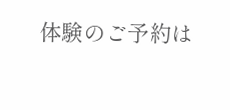体験のご予約は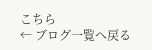こちら
← ブログ一覧へ戻る